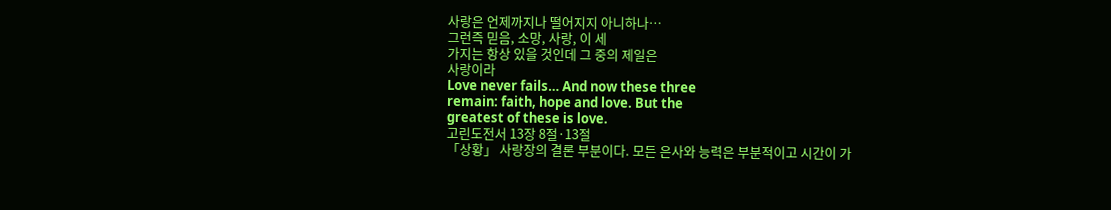사랑은 언제까지나 떨어지지 아니하나…
그런즉 믿음, 소망, 사랑, 이 세
가지는 항상 있을 것인데 그 중의 제일은
사랑이라
Love never fails… And now these three
remain: faith, hope and love. But the
greatest of these is love.
고린도전서 13장 8절·13절
「상황」 사랑장의 결론 부분이다. 모든 은사와 능력은 부분적이고 시간이 가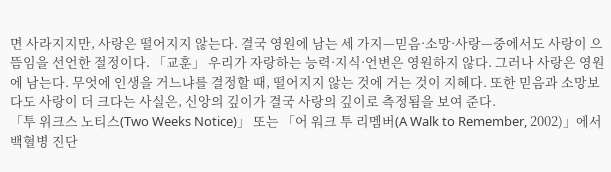면 사라지지만, 사랑은 떨어지지 않는다. 결국 영원에 남는 세 가지—믿음·소망·사랑—중에서도 사랑이 으뜸임을 선언한 절정이다. 「교훈」 우리가 자랑하는 능력·지식·언변은 영원하지 않다. 그러나 사랑은 영원에 남는다. 무엇에 인생을 거느냐를 결정할 때, 떨어지지 않는 것에 거는 것이 지혜다. 또한 믿음과 소망보다도 사랑이 더 크다는 사실은, 신앙의 깊이가 결국 사랑의 깊이로 측정됨을 보여 준다.
「투 위크스 노티스(Two Weeks Notice)」 또는 「어 워크 투 리멤버(A Walk to Remember, 2002)」에서 백혈병 진단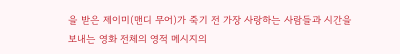을 받은 제이미(맨디 무어)가 죽기 전 가장 사랑하는 사람들과 시간을 보내는 영화 전체의 영적 메시지의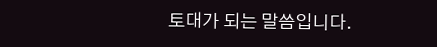토대가 되는 말씀입니다.